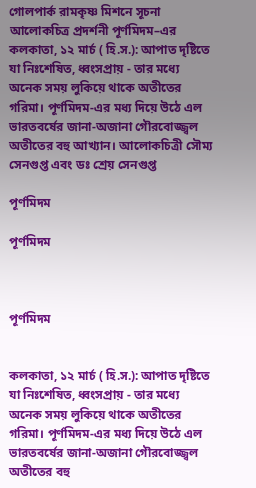গোলপার্ক রামকৃষ্ণ মিশনে সূচনা আলোকচিত্র প্রদর্শনী পূর্ণমিদম–এর
কলকাতা, ১২ মার্চ ( হি.স.): আপাত দৃষ্টিতে যা নিঃশেষিত, ধ্বংসপ্রায় - তার মধ্যে অনেক সময় লুকিয়ে থাকে অতীতের গরিমা। পূর্ণমিদম-এর মধ্য দিয়ে উঠে এল ভারতবর্ষের জানা-অজানা গৌরবোজ্জ্বল অতীতের বহু আখ্যান। আলোকচিত্রী সৌম্য সেনগুপ্ত এবং ডঃ শ্রেয় সেনগুপ্ত

পূর্ণমিদম

পূর্ণমিদম



পূর্ণমিদম


কলকাতা, ১২ মার্চ ( হি.স.): আপাত দৃষ্টিতে যা নিঃশেষিত, ধ্বংসপ্রায় - তার মধ্যে অনেক সময় লুকিয়ে থাকে অতীতের গরিমা। পূর্ণমিদম-এর মধ্য দিয়ে উঠে এল ভারতবর্ষের জানা-অজানা গৌরবোজ্জ্বল অতীতের বহু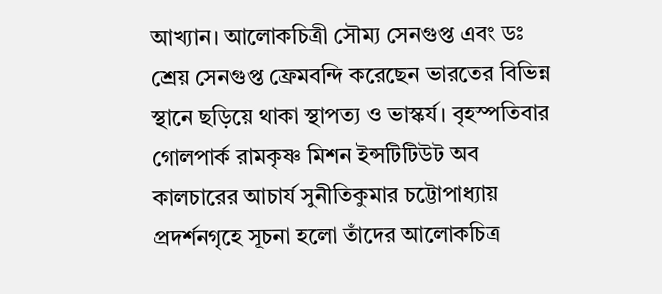আখ্যান। আলোকচিত্রী সৌম্য সেনগুপ্ত এবং ডঃ শ্রেয় সেনগুপ্ত ফ্রেমবন্দি করেছেন ভারতের বিভিন্ন স্থানে ছড়িয়ে থাকা স্থাপত্য ও ভাস্কর্য। বৃহস্পতিবার গোলপার্ক রামকৃষ্ণ মিশন ইন্সটিটিউট অব কালচারের আচার্য সুনীতিকুমার চট্টোপাধ্যায় প্রদর্শনগৃহে সূচনা হলো তাঁদের আলোকচিত্র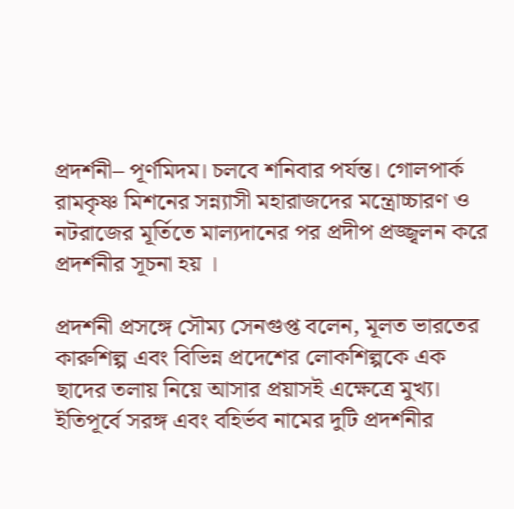প্রদর্শনী– পূর্ণমিদম। চলবে শনিবার পর্যন্ত। গোলপার্ক রামকৃষ্ণ মিশনের সন্ন্যাসী মহারাজদের মন্ত্রোচ্চারণ ও নটরাজের মূর্তিতে মাল্যদানের পর প্রদীপ প্রজ্জ্বলন করে প্রদর্শনীর সূচনা হয় ।

প্রদর্শনী প্রসঙ্গে সৌম্য সেনগুপ্ত বলেন, মূলত ভারতের কারুশিল্প এবং বিভিন্ন প্রদেশের লোকশিল্পকে এক ছাদের তলায় নিয়ে আসার প্রয়াসই এক্ষেত্রে মুখ্য। ইতিপূর্বে সরঙ্গ এবং বহির্ভব নামের দুটি প্রদর্শনীর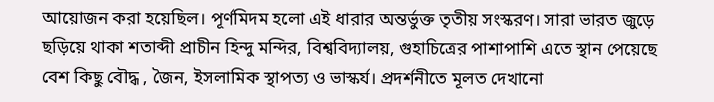আয়োজন করা হয়েছিল। পূর্ণমিদম হলো এই ধারার অন্তর্ভুক্ত তৃতীয় সংস্করণ। সারা ভারত জুড়ে ছড়িয়ে থাকা শতাব্দী প্রাচীন হিন্দু মন্দির, বিশ্ববিদ্যালয়, গুহাচিত্রের পাশাপাশি এতে স্থান পেয়েছে বেশ কিছু বৌদ্ধ , জৈন, ইসলামিক স্থাপত্য ও ভাস্কর্য। প্রদর্শনীতে মূলত দেখানো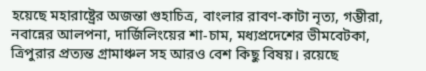হয়েছে মহারাষ্ট্রের অজন্তা গুহাচিত্র, বাংলার রাবণ-কাটা নৃত্য, গম্ভীরা, নবান্নের আলপনা, দার্জিলিংয়ের শা-চাম, মধ্যপ্রদেশের ভীমবেটকা, ত্রিপুরার প্রত্যন্ত গ্রামাঞ্চল সহ আরও বেশ কিছু বিষয়। রয়েছে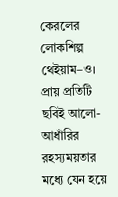কেরলের লোকশিল্প থেইয়াম–ও। প্রায় প্রতিটি ছবিই আলো-আধাঁরির রহস্যময়তার মধ্যে যেন হয়ে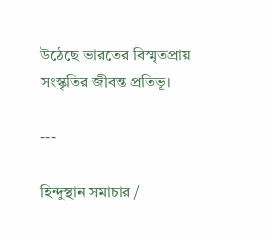উঠেছে ভারতের বিস্মৃতপ্রায় সংস্কৃতির জীবন্ত প্রতিভূ।

---

হিন্দুস্থান সমাচার /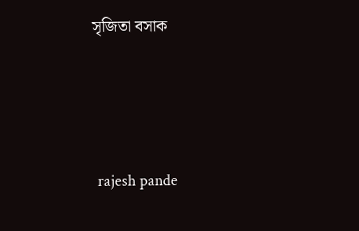সৃজিতা বসাক






 rajesh pande